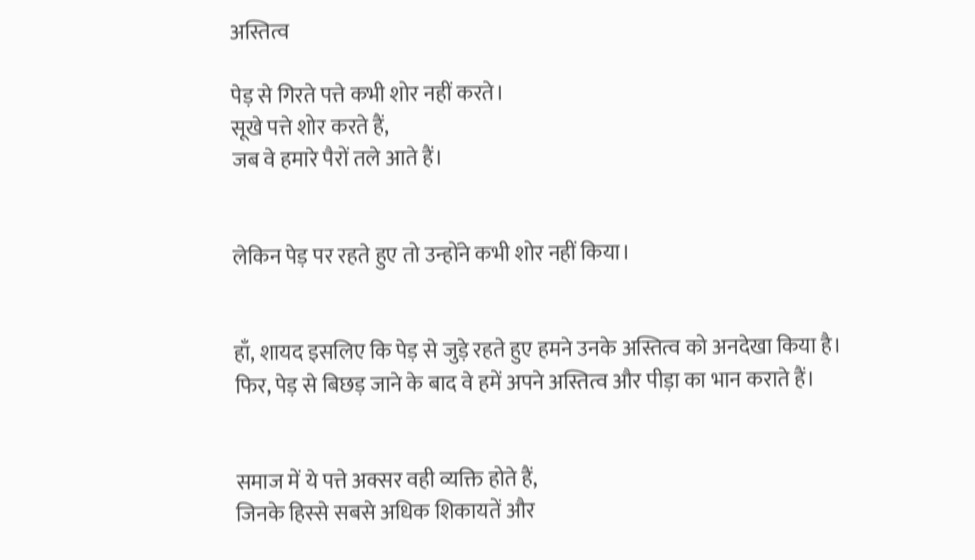अस्तित्व

पेड़ से गिरते पत्ते कभी शोर नहीं करते।
सूखे पत्ते शोर करते हैं,
जब वे हमारे पैरों तले आते हैं।


लेकिन पेड़ पर रहते हुए तो उन्होंने कभी शोर नहीं किया।


हाँ, शायद इसलिए कि पेड़ से जुड़े रहते हुए हमने उनके अस्तित्व को अनदेखा किया है।
फिर, पेड़ से बिछड़ जाने के बाद वे हमें अपने अस्तित्व और पीड़ा का भान कराते हैं।


समाज में ये पत्ते अक्सर वही व्यक्ति होते हैं,
जिनके हिस्से सबसे अधिक शिकायतें और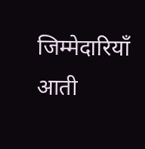जिम्मेदारियाँ आती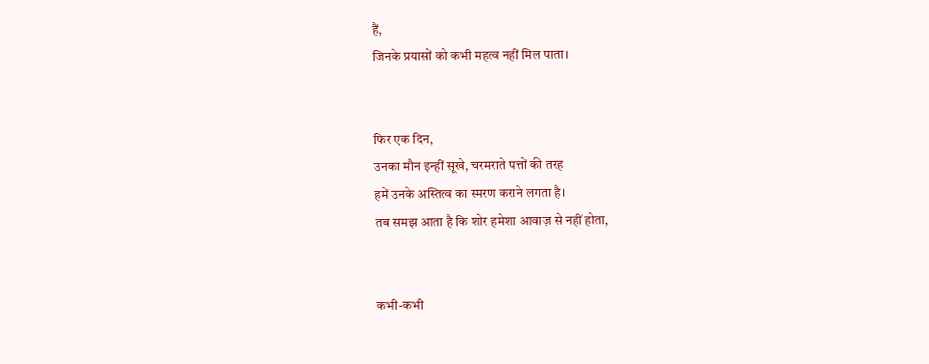हैं,
जिनके प्रयासों को कभी महत्व नहीं मिल पाता।


फिर एक दिन,
उनका मौन इन्हीं सूखे, चरमराते पत्तों की तरह
हमें उनके अस्तित्व का स्मरण कराने लगता है।
तब समझ आता है कि शोर हमेशा आवाज़ से नहीं होता,


कभी-कभी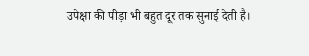उपेक्षा की पीड़ा भी बहुत दूर तक सुनाई देती है।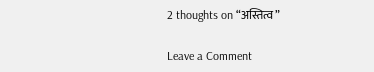2 thoughts on “अस्तित्व”

Leave a Comment